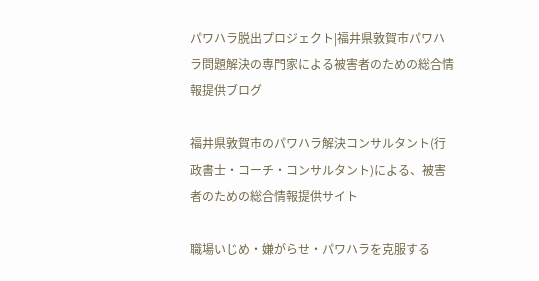パワハラ脱出プロジェクト|福井県敦賀市パワハラ問題解決の専門家による被害者のための総合情報提供ブログ

福井県敦賀市のパワハラ解決コンサルタント(行政書士・コーチ・コンサルタント)による、被害者のための総合情報提供サイト

職場いじめ・嫌がらせ・パワハラを克服する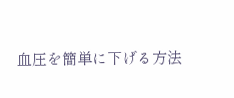血圧を簡単に下げる方法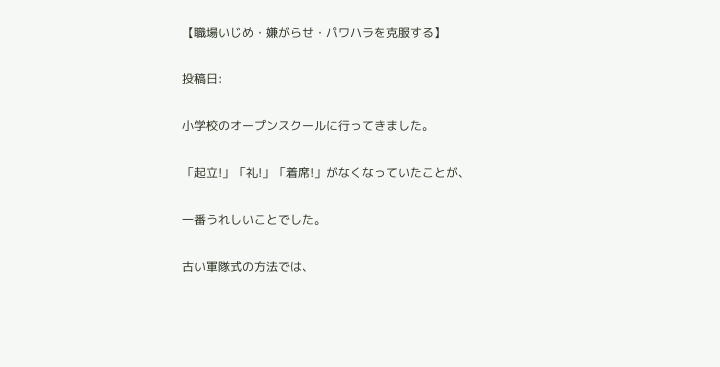【職場いじめ・嫌がらせ・パワハラを克服する】

投稿日:

小学校のオープンスクールに行ってきました。

「起立!」「礼!」「着席!」がなくなっていたことが、

一番うれしいことでした。

古い軍隊式の方法では、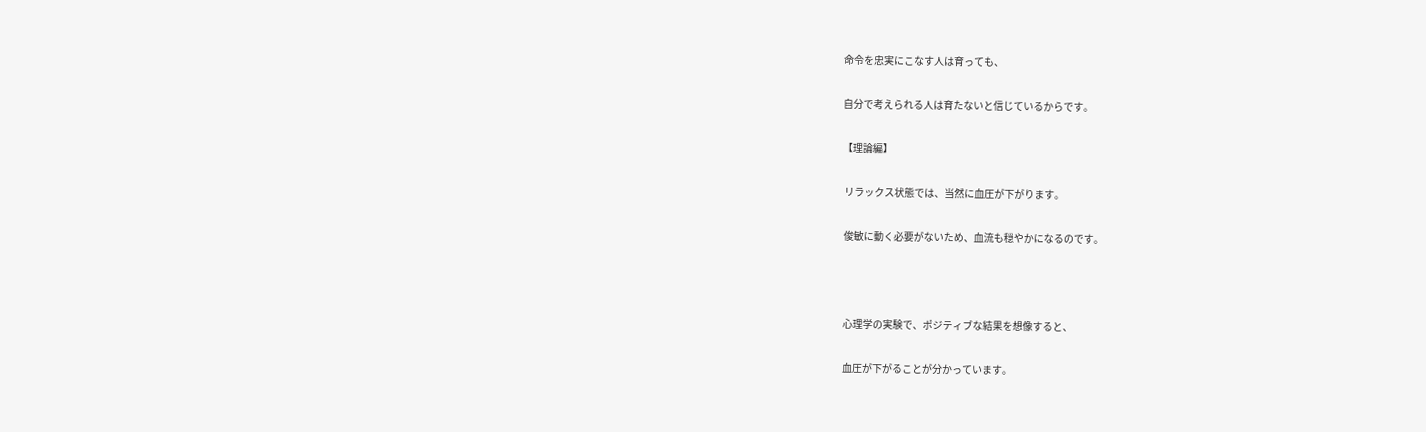命令を忠実にこなす人は育っても、

自分で考えられる人は育たないと信じているからです。

【理論編】

 リラックス状態では、当然に血圧が下がります。

 俊敏に動く必要がないため、血流も穏やかになるのです。



 心理学の実験で、ポジティブな結果を想像すると、

 血圧が下がることが分かっています。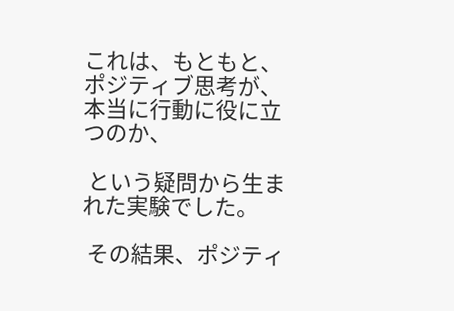これは、もともと、ポジティブ思考が、本当に行動に役に立つのか、

 という疑問から生まれた実験でした。

 その結果、ポジティ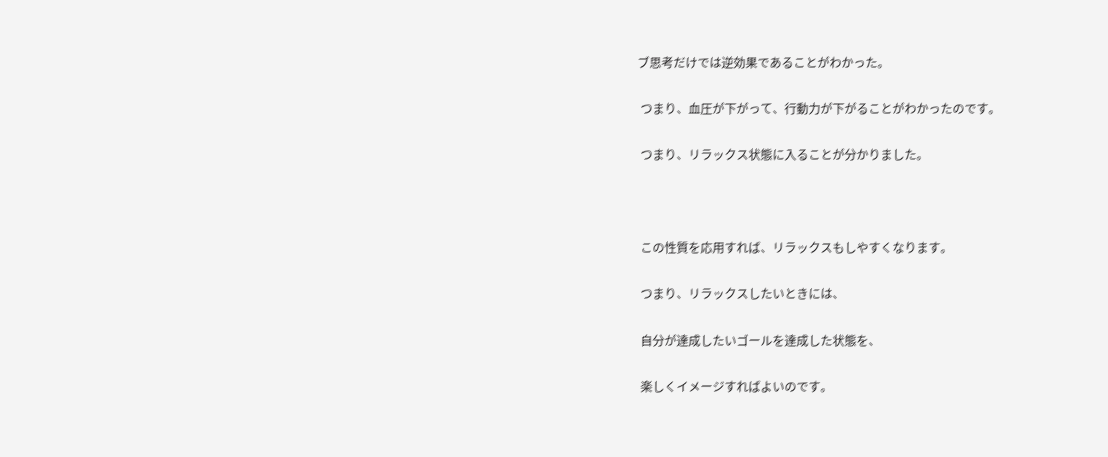ブ思考だけでは逆効果であることがわかった。

 つまり、血圧が下がって、行動力が下がることがわかったのです。

 つまり、リラックス状態に入ることが分かりました。



 この性質を応用すれば、リラックスもしやすくなります。

 つまり、リラックスしたいときには、

 自分が達成したいゴールを達成した状態を、

 楽しくイメージすればよいのです。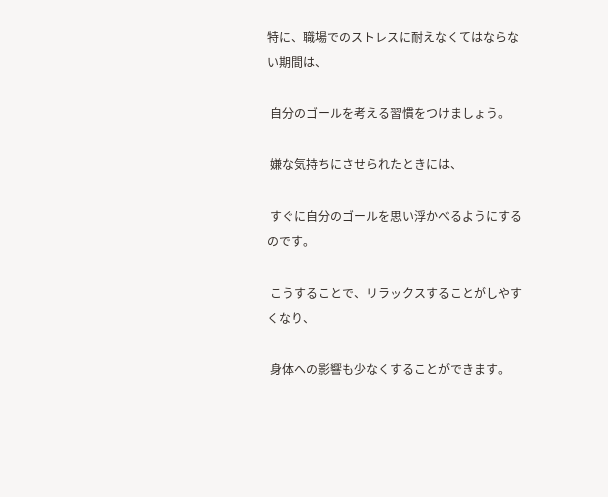特に、職場でのストレスに耐えなくてはならない期間は、

 自分のゴールを考える習慣をつけましょう。

 嫌な気持ちにさせられたときには、

 すぐに自分のゴールを思い浮かべるようにするのです。

 こうすることで、リラックスすることがしやすくなり、

 身体への影響も少なくすることができます。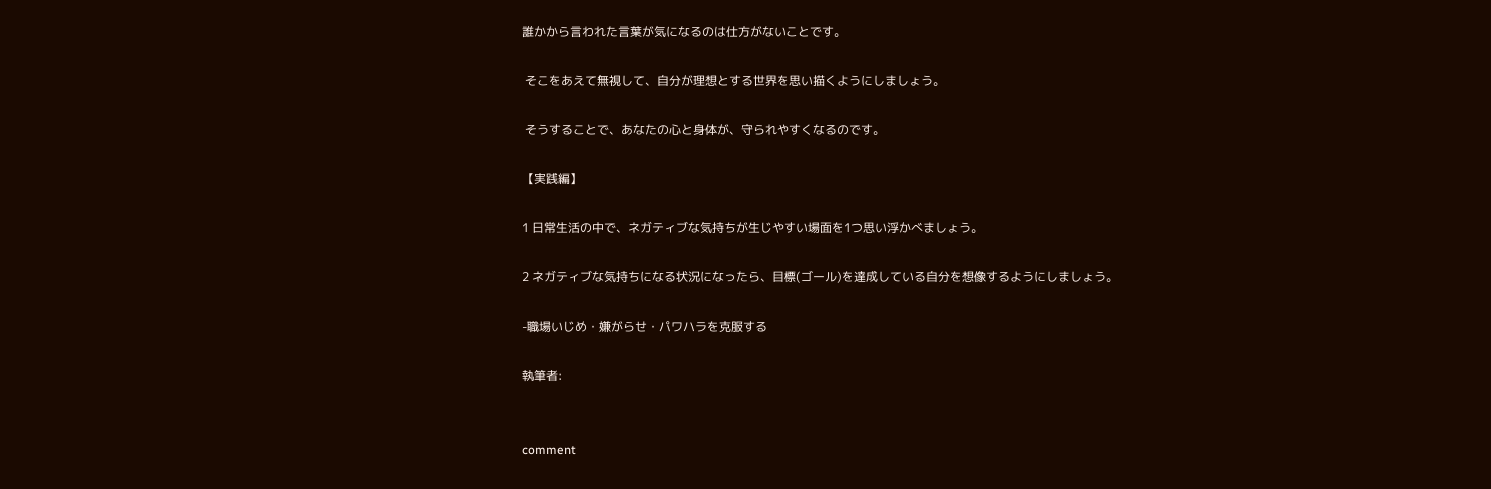誰かから言われた言葉が気になるのは仕方がないことです。

 そこをあえて無視して、自分が理想とする世界を思い描くようにしましょう。

 そうすることで、あなたの心と身体が、守られやすくなるのです。

【実践編】

1 日常生活の中で、ネガティブな気持ちが生じやすい場面を1つ思い浮かべましょう。

2 ネガティブな気持ちになる状況になったら、目標(ゴール)を達成している自分を想像するようにしましょう。

-職場いじめ・嫌がらせ・パワハラを克服する

執筆者:


comment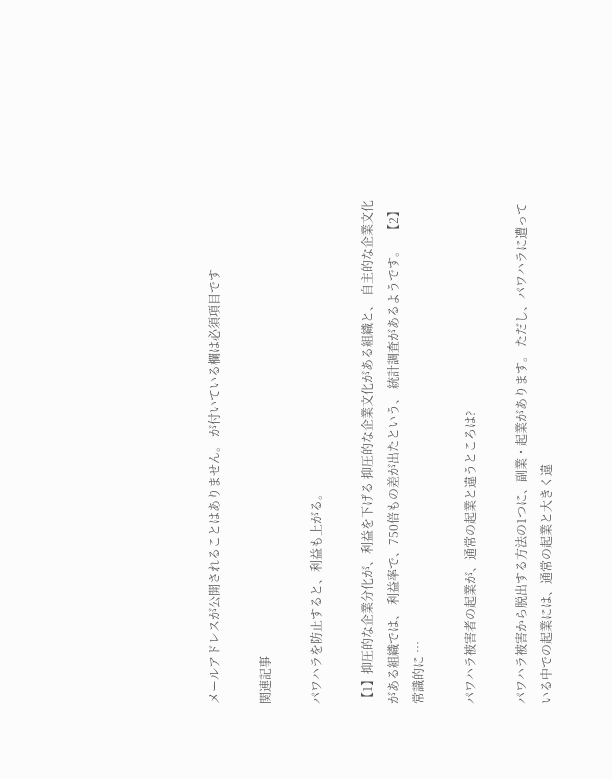メールアドレスが公開されることはありません。 が付いている欄は必須項目です

関連記事

パワハラを防止すると、利益も上がる。

【1】抑圧的な企業分化が、利益を下げる 抑圧的な企業文化がある組織と、 自主的な企業文化がある組織では、 利益率で、750倍もの差が出たという、 統計調査があるようです。   【2】常識的に …

パワハラ被害者の起業が、通常の起業と違うところは?

パワハラ被害から脱出する方法の1つに、副業・起業があります。 ただし、パワハラに遭っている中での起業には、通常の起業と大きく違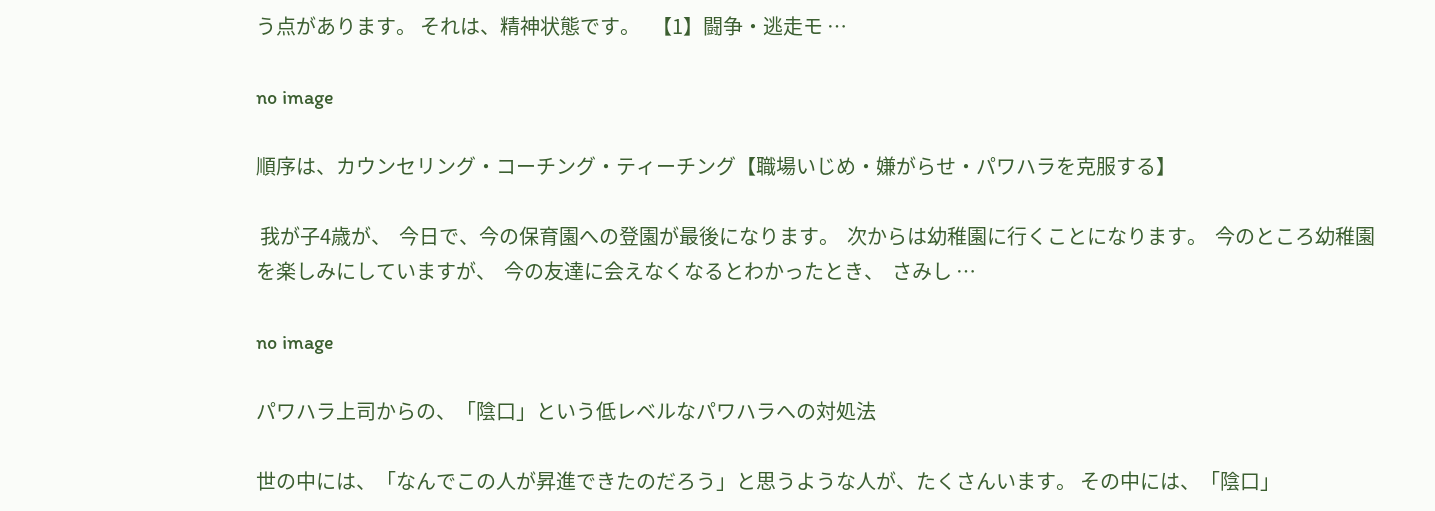う点があります。 それは、精神状態です。   【1】闘争・逃走モ …

no image

順序は、カウンセリング・コーチング・ティーチング【職場いじめ・嫌がらせ・パワハラを克服する】

 我が子4歳が、  今日で、今の保育園への登園が最後になります。  次からは幼稚園に行くことになります。  今のところ幼稚園を楽しみにしていますが、  今の友達に会えなくなるとわかったとき、  さみし …

no image

パワハラ上司からの、「陰口」という低レベルなパワハラへの対処法

世の中には、「なんでこの人が昇進できたのだろう」と思うような人が、たくさんいます。 その中には、「陰口」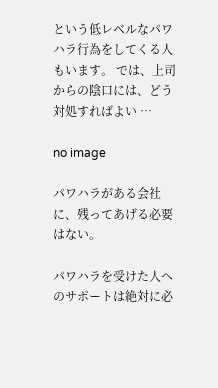という低レベルなパワハラ行為をしてくる人もいます。 では、上司からの陰口には、どう対処すればよい …

no image

パワハラがある会社に、残ってあげる必要はない。

パワハラを受けた人へのサポートは絶対に必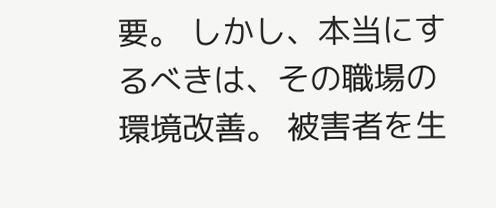要。 しかし、本当にするべきは、その職場の環境改善。 被害者を生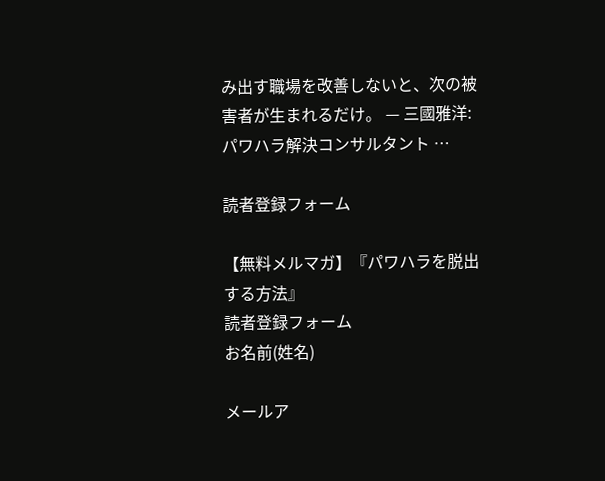み出す職場を改善しないと、次の被害者が生まれるだけ。 — 三國雅洋:パワハラ解決コンサルタント …

読者登録フォーム

【無料メルマガ】『パワハラを脱出する方法』
読者登録フォーム
お名前(姓名)

メールア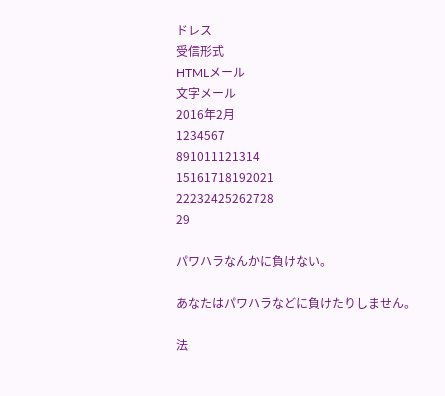ドレス
受信形式
HTMLメール
文字メール
2016年2月
1234567
891011121314
15161718192021
22232425262728
29

パワハラなんかに負けない。

あなたはパワハラなどに負けたりしません。

法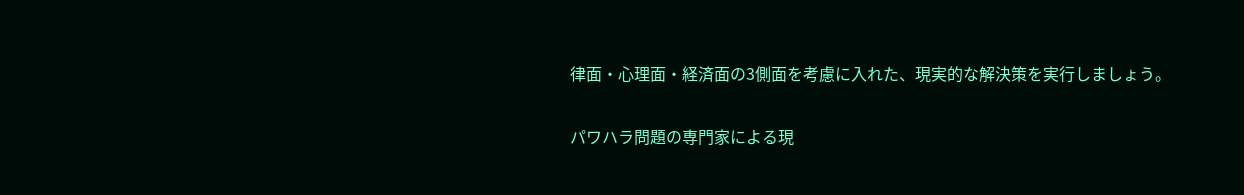律面・心理面・経済面の3側面を考慮に入れた、現実的な解決策を実行しましょう。

パワハラ問題の専門家による現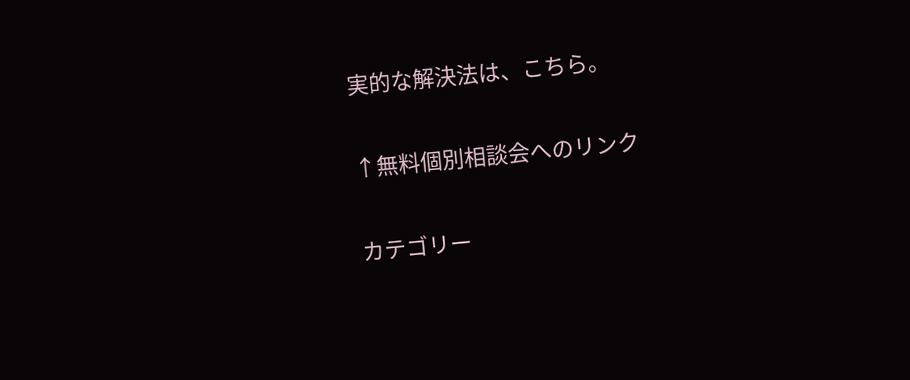実的な解決法は、こちら。

↑無料個別相談会へのリンク

カテゴリー